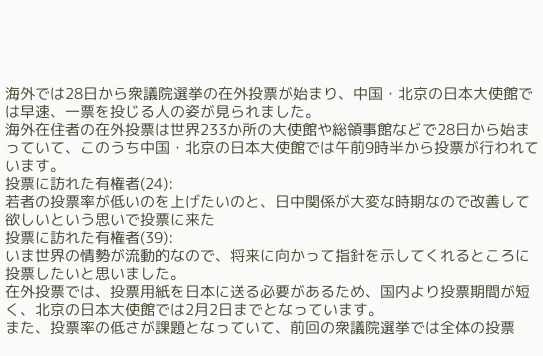海外では28日から衆議院選挙の在外投票が始まり、中国・北京の日本大使館では早速、一票を投じる人の姿が見られました。
海外在住者の在外投票は世界233か所の大使館や総領事館などで28日から始まっていて、このうち中国・北京の日本大使館では午前9時半から投票が行われています。
投票に訪れた有権者(24):
若者の投票率が低いのを上げたいのと、日中関係が大変な時期なので改善して欲しいという思いで投票に来た
投票に訪れた有権者(39):
いま世界の情勢が流動的なので、将来に向かって指針を示してくれるところに投票したいと思いました。
在外投票では、投票用紙を日本に送る必要があるため、国内より投票期間が短く、北京の日本大使館では2月2日までとなっています。
また、投票率の低さが課題となっていて、前回の衆議院選挙では全体の投票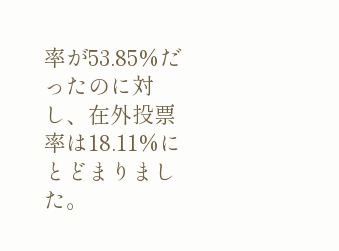率が53.85%だったのに対し、在外投票率は18.11%にとどまりました。